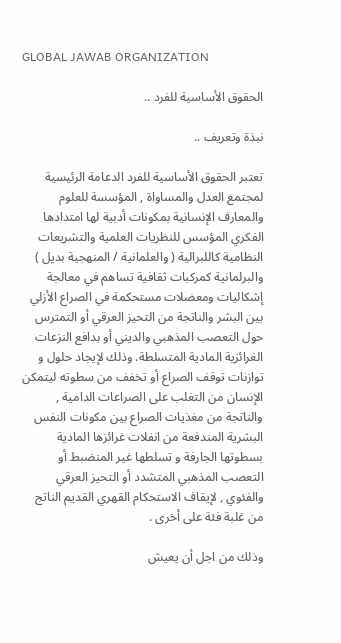GLOBAL JAWAB ORGANIZATION

الحقوق الأساسية للفرد ..

نبذة وتعريف ..

تعتبر الحقوق الأساسية للفرد الدعامة الرئيسية لمجتمع العدل والمساواة , المؤسسة للعلوم والمعارف الإنسانية بمكونات أدبية لها امتدادها الفكري المؤسس للنظريات العلمية والتشريعات النظامية كاللبرالية ( والعلمانية / المنهجية بديل ) والبرلمانية كمركبات ثقافية تساهم في معالجة إشكاليات ومعضلات مستحكمة في الصراع الأزلي بين البشر والناتجة من التحيز العرقي أو التمترس حول التعصب المذهبي والديني أو بدافع النزعات الغرائزية المادية المتسلطة. وذلك لإيجاد حلول و توازنات توقف الصراع أو تخفف من سطوته ليتمكن الإنسان من التغلب على الصراعات الدامية , والناتجة من مغذيات الصراع بين مكونات النفس البشرية المندفعة من انفلات غرائزها المادية بسطوتها الجارفة و تسلطها غير المنضبط أو التعصب المذهبي المتشدد أو التحيز العرقي والفئوي , لإيقاف الاستحكام القهري القديم الناتج من غلبة فئة على أخرى .

وذلك من اجل أن يعيش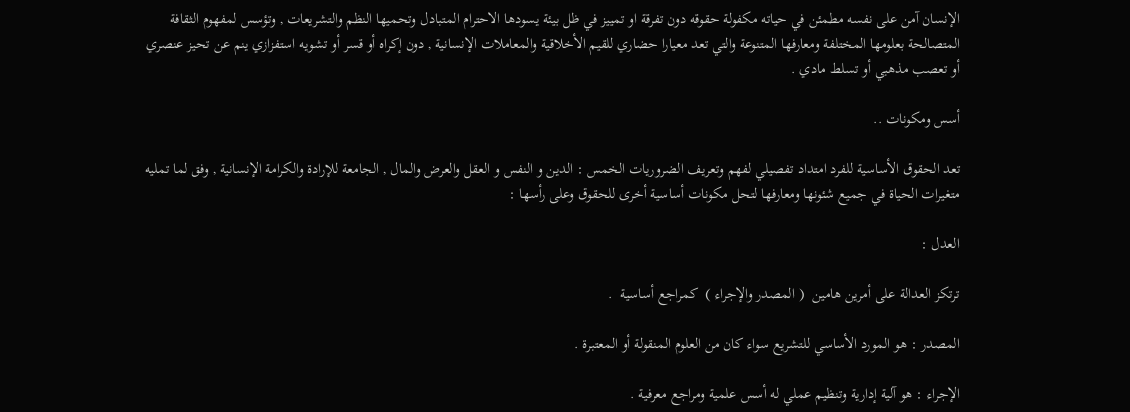الإنسان آمن على نفسه مطمئن في حياته مكفولة حقوقه دون تفرقة او تمييز في ظل بيئة يسودها الاحترام المتبادل وتحميها النظم والتشريعات , وتؤسس لمفهوم الثقافة المتصالحة بعلومها المختلفة ومعارفها المتنوعة والتي تعد معيارا حضاري للقيم الأخلاقية والمعاملات الإنسانية , دون إكراه أو قسر أو تشويه استفزازي ينم عن تحيز عنصري أو تعصب مذهبي أو تسلط مادي .

أسس ومكونات ..

تعد الحقوق الأساسية للفرد امتداد تفصيلي لفهم وتعريف الضروريات الخمس : الدين و النفس و العقل والعرض والمال , الجامعة للإرادة والكرامة الإنسانية , وفق لما تمليه متغيرات الحياة في جميع شئونها ومعارفها لتحل مكونات أساسية أخرى للحقوق وعلى رأسها :

العدل :

ترتكز العدالة على أمرين هامين  ( المصدر والإجراء )  كمراجع أساسية  .

المصدر : هو المورد الأساسي للتشريع سواء كان من العلوم المنقولة أو المعتبرة .

الإجراء : هو آلية إدارية وتنظيم عملي له أسس علمية ومراجع معرفية .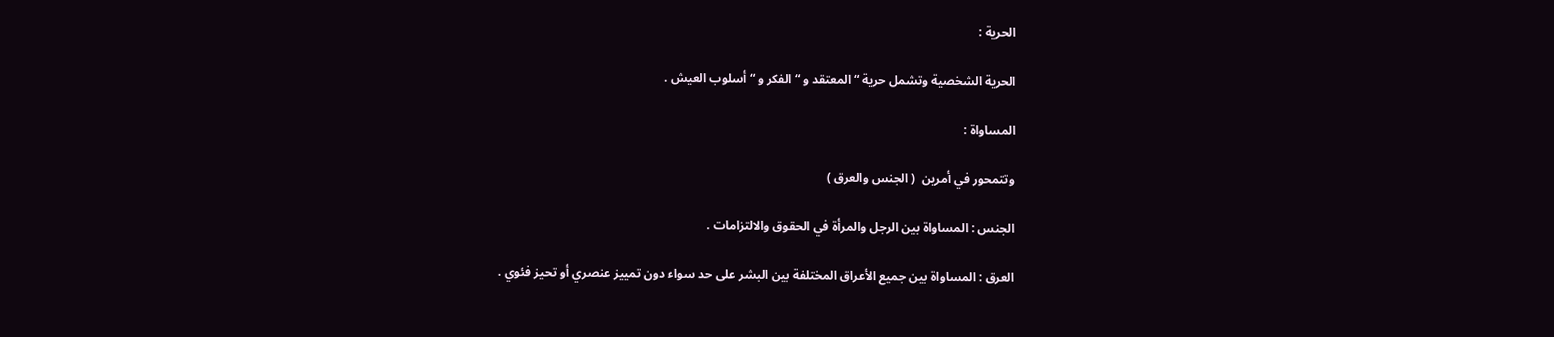الحرية :

الحرية الشخصية وتشمل حرية “المعتقد و “الفكر و “أسلوب العيش .

المساواة :

وتتمحور في أمرين  ( الجنس والعرق )

الجنس : المساواة بين الرجل والمرأة في الحقوق والالتزامات .

العرق : المساواة بين جميع الأعراق المختلفة بين البشر على حد سواء دون تمييز عنصري أو تحيز فئوي .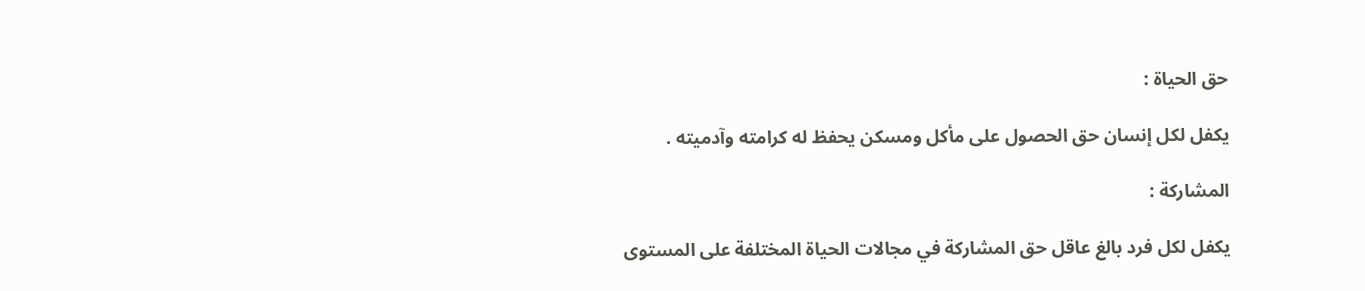حق الحياة :

يكفل لكل إنسان حق الحصول على مأكل ومسكن يحفظ له كرامته وآدميته .

المشاركة :

يكفل لكل فرد بالغ عاقل حق المشاركة في مجالات الحياة المختلفة على المستوى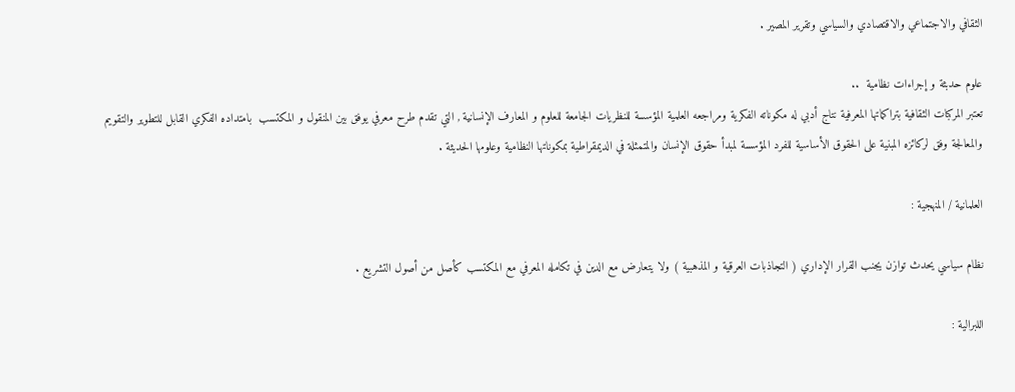الثقافي والاجتماعي والاقتصادي والسياسي وتقرير المصير .

علوم حدبثة و إجراءات نظامية  ..
تعتبر المركبات الثقافية بتراكماتها المعرفية نتاج أدبي له مكوناته الفكرية ومراجعه العلمية المؤسسة للنظريات الجامعة للعلوم و المعارف الإنسانية , التي تقدم طرح معرفي يوفق بين المنقول و المكتسب  بامتداده الفكري القابل للتطوير والتقويم والمعالجة وفق لركائزه المبنية على الحقوق الأساسية للفرد المؤسسة لمبدأ حقوق الإنسان والمتمثلة في الديمقراطية بمكوناتها النظامية وعلومها الحديثة .

العلمانية / المنهجية :

نظام سياسي يحدث توازن يجنب القرار الإداري ( التجاذبات العرقية و المذهبية ) ولا يتعارض مع الدين في تكامله المعرفي مع المكتسب كأصل من أصول التشريع .

اللبرالية :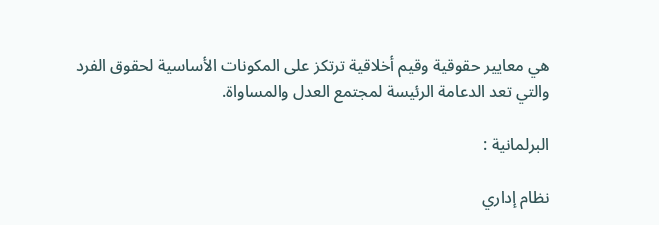هي معايير حقوقية وقيم أخلاقية ترتكز على المكونات الأساسية لحقوق الفرد والتي تعد الدعامة الرئيسة لمجتمع العدل والمساواة.

البرلمانية :

نظام إداري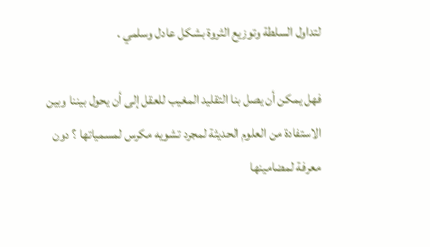لتداول السلطة وتوزيع الثروة بشكل عادل وسلمي .

فهل يمكن أن يصل بنا التقليد المغيب للعقل إلى أن يحول بيننا وبين الاستفادة من العلوم الحديثة لمجرد تشويه مكرس لمسمياتها ؟ دون معرفة لمضامينها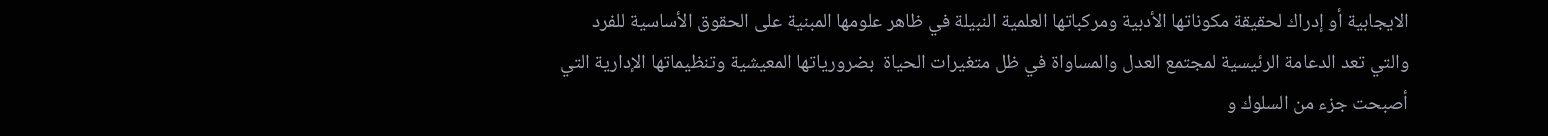الايجابية أو إدراك لحقيقة مكوناتها الأدبية ومركباتها العلمية النبيلة في ظاهر علومها المبنية على الحقوق الأساسية للفرد والتي تعد الدعامة الرئيسية لمجتمع العدل والمساواة في ظل متغيرات الحياة  بضرورياتها المعيشية وتنظيماتها الإدارية التي أصبحت جزء من السلوك و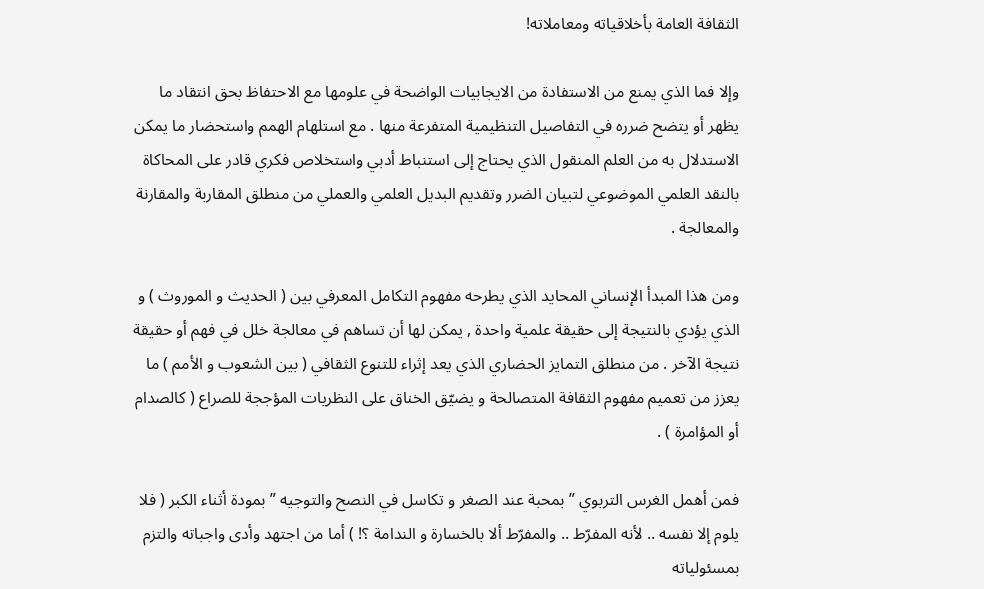الثقافة العامة بأخلاقياته ومعاملاته!

وإلا فما الذي يمنع من الاستفادة من الايجابيات الواضحة في علومها مع الاحتفاظ بحق انتقاد ما يظهر أو يتضح ضرره في التفاصيل التنظيمية المتفرعة منها . مع استلهام الهمم واستحضار ما يمكن الاستدلال به من العلم المنقول الذي يحتاج إلى استنباط أدبي واستخلاص فكري قادر على المحاكاة بالنقد العلمي الموضوعي لتبيان الضرر وتقديم البديل العلمي والعملي من منطلق المقاربة والمقارنة والمعالجة .

ومن هذا المبدأ الإنساني المحايد الذي يطرحه مفهوم التكامل المعرفي بين ( الحديث و الموروث ) و الذي يؤدي بالنتيجة إلى حقيقة علمية واحدة , يمكن لها أن تساهم في معالجة خلل في فهم أو حقيقة نتيجة الآخر . من منطلق التمايز الحضاري الذي يعد إثراء للتنوع الثقافي ( بين الشعوب و الأمم ) ما يعزز من تعميم مفهوم الثقافة المتصالحة و يضيّق الخناق على النظريات المؤججة للصراع ( كالصدام أو المؤامرة ) .

فمن أهمل الغرس التربوي ” بمحبة عند الصغر و تكاسل في النصح والتوجيه ” بمودة أثناء الكبر ( فلا يلوم إلا نفسه .. لأنه المفرّط .. والمفرّط ألا بالخسارة و الندامة ؟! ) أما من اجتهد وأدى واجباته والتزم بمسئولياته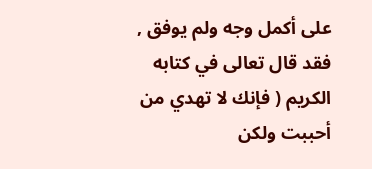على أكمل وجه ولم يوفق , فقد قال تعالى في كتابه الكريم ( فإنك لا تهدي من أحببت ولكن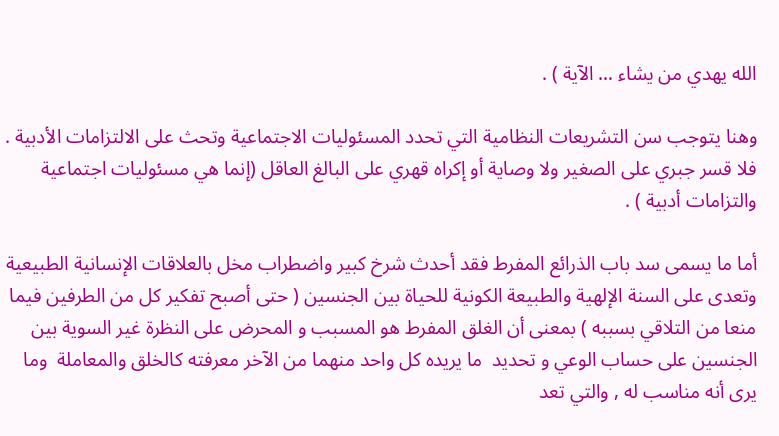الله يهدي من يشاء … الآية ) .

وهنا يتوجب سن التشريعات النظامية التي تحدد المسئوليات الاجتماعية وتحث على الالتزامات الأدبية . فلا قسر جبري على الصغير ولا وصاية أو إكراه قهري على البالغ العاقل (إنما هي مسئوليات اجتماعية والتزامات أدبية ) .

أما ما يسمى سد باب الذرائع المفرط فقد أحدث شرخ كبير واضطراب مخل بالعلاقات الإنسانية الطبيعية وتعدى على السنة الإلهية والطبيعة الكونية للحياة بين الجنسين ( حتى أصبح تفكير كل من الطرفين فيما منعا من التلاقي بسببه ) بمعنى أن الغلق المفرط هو المسبب و المحرض على النظرة غير السوية بين الجنسين على حساب الوعي و تحديد  ما يريده كل واحد منهما من الآخر معرفته كالخلق والمعاملة  وما يرى أنه مناسب له , والتي تعد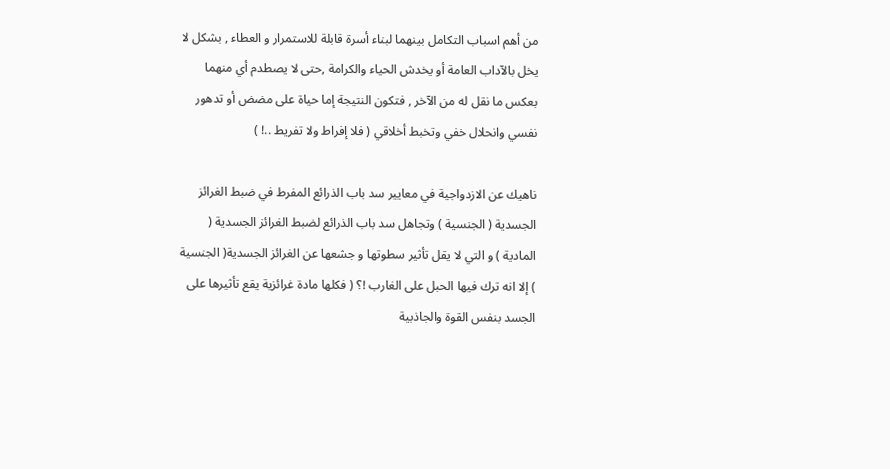من أهم اسباب التكامل بينهما لبناء أسرة قابلة للاستمرار و العطاء , بشكل لا يخل بالآداب العامة أو يخدش الحياء والكرامة ,حتى لا يصطدم أي منهما بعكس ما نقل له من الآخر , فتكون النتيجة إما حياة على مضض أو تدهور نفسي وانحلال خفي وتخبط أخلاقي ( فلا إفراط ولا تفريط ..! )

ناهيك عن الازدواجية في معايير سد باب الذرائع المفرط في ضبط الغرائز الجسدية ( الجنسية ) وتجاهل سد باب الذرائع لضبط الغرائز الجسدية ( المادية ) و التي لا يقل تأثير سطوتها و جشعها عن الغرائز الجسدية( الجنسية ) إلا انه ترك فيها الحبل على الغارب !؟ ( فكلها مادة غرائزية يقع تأثيرها على الجسد بنفس القوة والجاذبية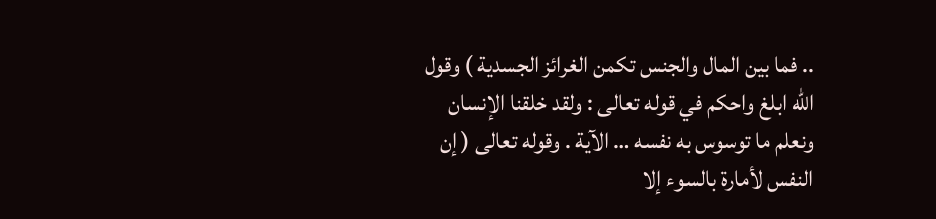.. فما بين المال والجنس تكمن الغرائز الجسدية ) وقول الله ابلغ واحكم في قوله تعالى : ولقد خلقنا الإنسان ونعلم ما توسوس به نفسه … الآية . وقوله تعالى ( إن النفس لأمارة بالسوء إلا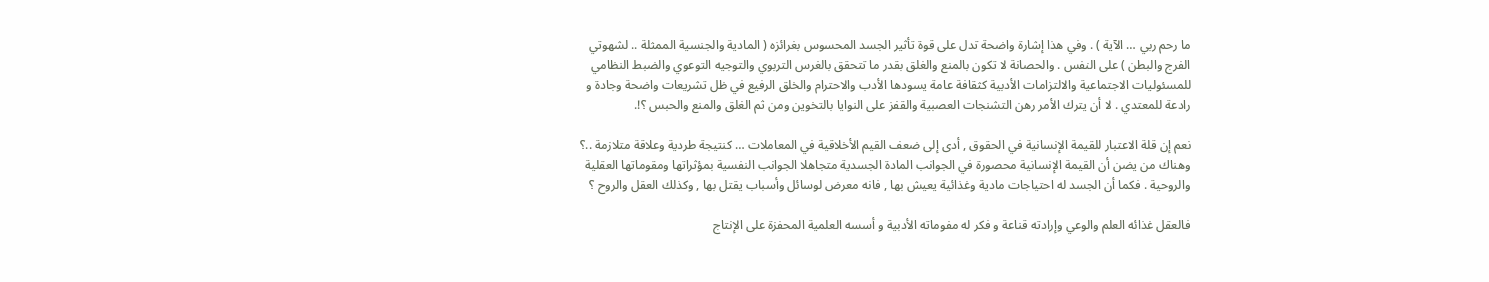ما رحم ربي … الآية ) . وفي هذا إشارة واضحة تدل على قوة تأثير الجسد المحسوس بغرائزه ( المادية والجنسية الممثلة .. لشهوتي الفرج والبطن ) على النفس . والحصانة لا تكون بالمنع والغلق بقدر ما تتحقق بالغرس التربوي والتوجيه التوعوي والضبط النظامي للمسئوليات الاجتماعية والالتزامات الأدبية كثقافة عامة يسودها الأدب والاحترام والخلق الرفيع في ظل تشريعات واضحة وجادة و رادعة للمعتدي . لا أن يترك الأمر رهن التشنجات العصبية والقفز على النوايا بالتخوين ومن ثم الغلق والمنع والحبس ؟!.

نعم إن قلة الاعتبار للقيمة الإنسانية في الحقوق , أدى إلى ضعف القيم الأخلاقية في المعاملات … كنتيجة طردية وعلاقة متلازمة ..؟ وهناك من يضن أن القيمة الإنسانية محصورة في الجوانب المادة الجسدية متجاهلا الجوانب النفسية بمؤثراتها ومقوماتها العقلية والروحية . فكما أن الجسد له احتياجات مادية وغذائية يعيش بها , فانه معرض لوسائل وأسباب يقتل بها , وكذلك العقل والروح ؟

فالعقل غذائه العلم والوعي وإرادته قناعة و فكر له مفوماته الأدبية و أسسه العلمية المحفزة على الإنتاج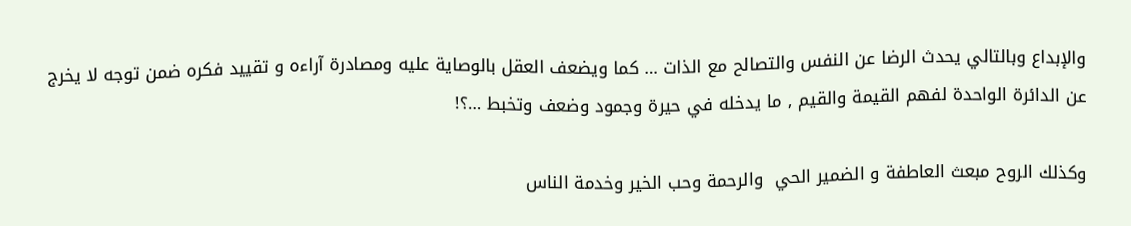والإبداع وبالتالي يحدث الرضا عن النفس والتصالح مع الذات … كما ويضعف العقل بالوصاية عليه ومصادرة آراءه و تقييد فكره ضمن توجه لا يخرج عن الدائرة الواحدة لفهم القيمة والقيم , ما يدخله في حيرة وجمود وضعف وتخبط …؟!

وكذلك الروح مبعث العاطفة و الضمير الحي  والرحمة وحب الخير وخدمة الناس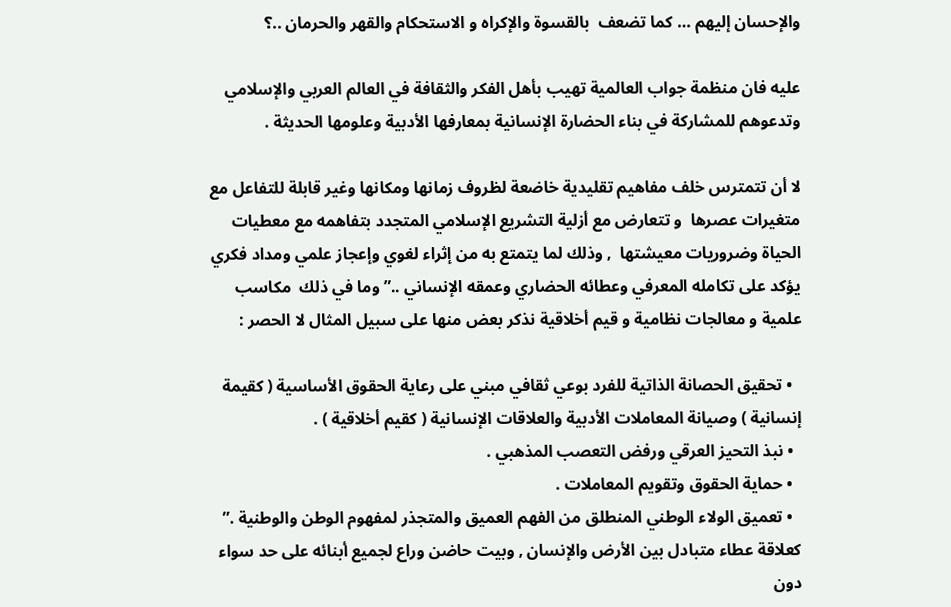والإحسان إليهم … كما تضعف  بالقسوة والإكراه و الاستحكام والقهر والحرمان ..؟

عليه فان منظمة جواب العالمية تهيب بأهل الفكر والثقافة في العالم العربي والإسلامي وتدعوهم للمشاركة في بناء الحضارة الإنسانية بمعارفها الأدبية وعلومها الحديثة .

لا أن تتمترس خلف مفاهيم تقليدية خاضعة لظروف زمانها ومكانها وغير قابلة للتفاعل مع متغيرات عصرها  و تتعارض مع أزلية التشريع الإسلامي المتجدد بتفاهمه مع معطيات الحياة وضروريات معيشتها  , وذلك لما يتمتع به من إثراء لغوي وإعجاز علمي ومداد فكري يؤكد على تكامله المعرفي وعطائه الحضاري وعمقه الإنساني ..” وما في ذلك  مكاسب علمية و معالجات نظامية و قيم أخلاقية نذكر بعض منها على سبيل المثال لا الحصر :

  • تحقيق الحصانة الذاتية للفرد بوعي ثقافي مبني على رعاية الحقوق الأساسية ( كقيمة إنسانية ) وصيانة المعاملات الأدبية والعلاقات الإنسانية ( كقيم أخلاقية ) .
  • نبذ التحيز العرقي ورفض التعصب المذهبي .
  • حماية الحقوق وتقويم المعاملات .
  • تعميق الولاء الوطني المنطلق من الفهم العميق والمتجذر لمفهوم الوطن والوطنية .” كعلاقة عطاء متبادل بين الأرض والإنسان , وبيت حاضن وراع لجميع أبنائه على حد سواء دون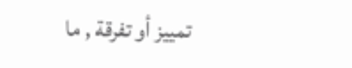تمييز أو تفرقة , ما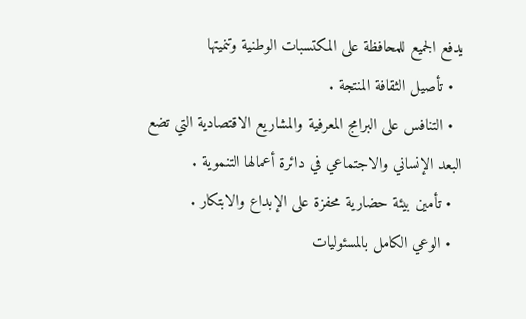يدفع الجميع للمحافظة على المكتسبات الوطنية وتنميتها
  • تأصيل الثقافة المنتجة .
  • التنافس على البرامج المعرفية والمشاريع الاقتصادية التي تضع البعد الإنساني والاجتماعي في دائرة أعمالها التنموية .
  • تأمين بيئة حضارية محفزة على الإبداع والابتكار .
  • الوعي الكامل بالمسئوليات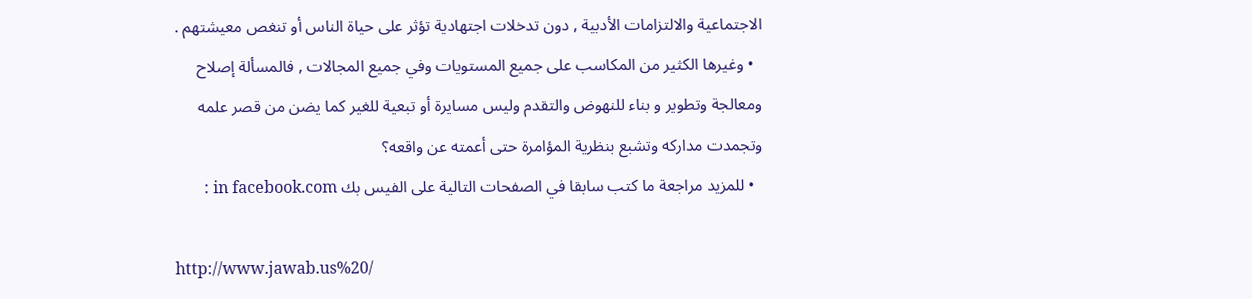الاجتماعية والالتزامات الأدبية , دون تدخلات اجتهادية تؤثر على حياة الناس أو تنغص معيشتهم .
  • وغيرها الكثير من المكاسب على جميع المستويات وفي جميع المجالات , فالمسألة إصلاح ومعالجة وتطوير و بناء للنهوض والتقدم وليس مسايرة أو تبعية للغير كما يضن من قصر علمه وتجمدت مداركه وتشبع بنظرية المؤامرة حتى أعمته عن واقعه؟
  • للمزيد مراجعة ما كتب سابقا في الصفحات التالية على الفيس بك in facebook.com :

http://www.jawab.us%20/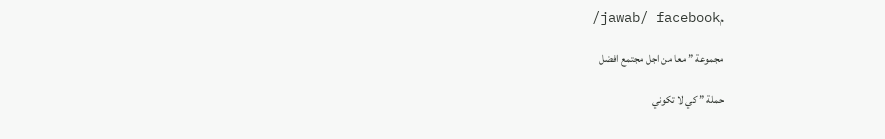/jawab/ facebookم

مجموعة ” معا من اجل مجتمع افضل

حملة ” كي لا تكوني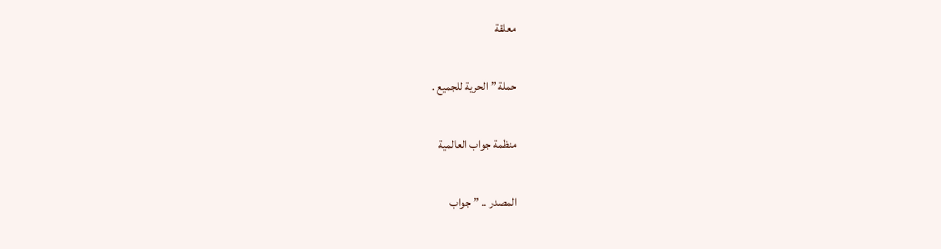معلقة

حملة ” الحرية للجميع .

منظمة جواب العالمية

المصدر .. ” جواب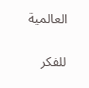العالمية

للفكر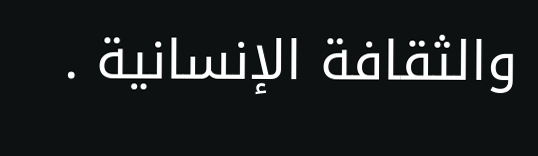والثقافة الإنسانية .